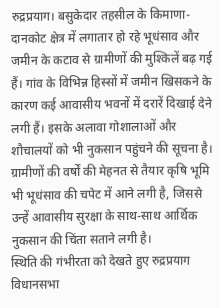रुद्रप्रयाग। बसुकेदार तहसील के किमाणा-दानकोट क्षेत्र में लगातार हो रहे भूधंसाव और जमीन के कटाव से ग्रामीणों की मुश्किलें बढ़ गई हैं। गांव के विभिन्न हिस्सों में जमीन खिसकने के कारण कई आवासीय भवनों में दरारें दिखाई देने लगी हैं। इसके अलावा गोशालाओं और शौचालयों को भी नुकसान पहुंचने की सूचना है। ग्रामीणों की वर्षों की मेहनत से तैयार कृषि भूमि भी भूधंसाव की चपेट में आने लगी है, जिससे उन्हें आवासीय सुरक्षा के साथ-साथ आर्थिक नुकसान की चिंता सताने लगी है।
स्थिति की गंभीरता को देखते हुए रुद्रप्रयाग विधानसभा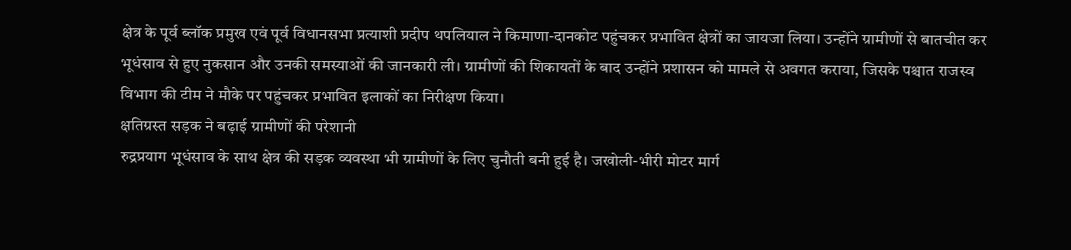क्षेत्र के पूर्व ब्लॉक प्रमुख एवं पूर्व विधानसभा प्रत्याशी प्रदीप थपलियाल ने किमाणा-दानकोट पहुंचकर प्रभावित क्षेत्रों का जायजा लिया। उन्होंने ग्रामीणों से बातचीत कर भूधंसाव से हुए नुकसान और उनकी समस्याओं की जानकारी ली। ग्रामीणों की शिकायतों के बाद उन्होंने प्रशासन को मामले से अवगत कराया, जिसके पश्चात राजस्व विभाग की टीम ने मौके पर पहुंचकर प्रभावित इलाकों का निरीक्षण किया।
क्षतिग्रस्त सड़क ने बढ़ाई ग्रामीणों की परेशानी
रुद्रप्रयाग भूधंसाव के साथ क्षेत्र की सड़क व्यवस्था भी ग्रामीणों के लिए चुनौती बनी हुई है। जखोली-भीरी मोटर मार्ग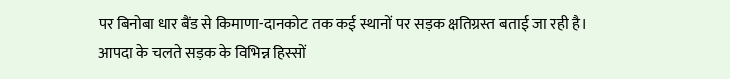पर बिनोबा धार बैंड से किमाणा-दानकोट तक कई स्थानों पर सड़क क्षतिग्रस्त बताई जा रही है। आपदा के चलते सड़क के विभिन्न हिस्सों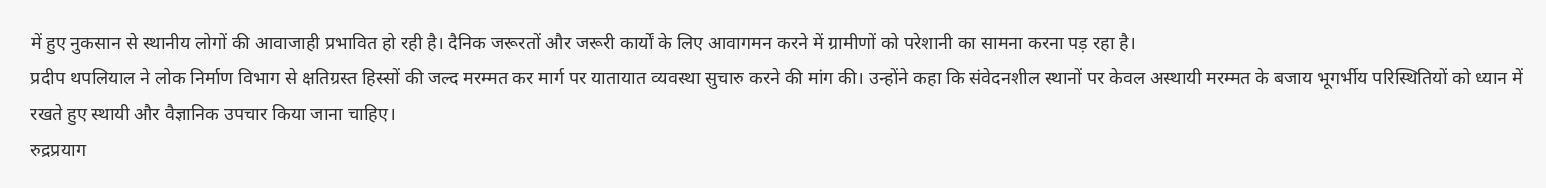में हुए नुकसान से स्थानीय लोगों की आवाजाही प्रभावित हो रही है। दैनिक जरूरतों और जरूरी कार्यों के लिए आवागमन करने में ग्रामीणों को परेशानी का सामना करना पड़ रहा है।
प्रदीप थपलियाल ने लोक निर्माण विभाग से क्षतिग्रस्त हिस्सों की जल्द मरम्मत कर मार्ग पर यातायात व्यवस्था सुचारु करने की मांग की। उन्होंने कहा कि संवेदनशील स्थानों पर केवल अस्थायी मरम्मत के बजाय भूगर्भीय परिस्थितियों को ध्यान में रखते हुए स्थायी और वैज्ञानिक उपचार किया जाना चाहिए।
रुद्रप्रयाग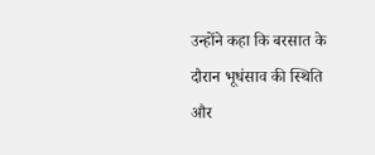उन्होंने कहा कि बरसात के दौरान भूधंसाव की स्थिति और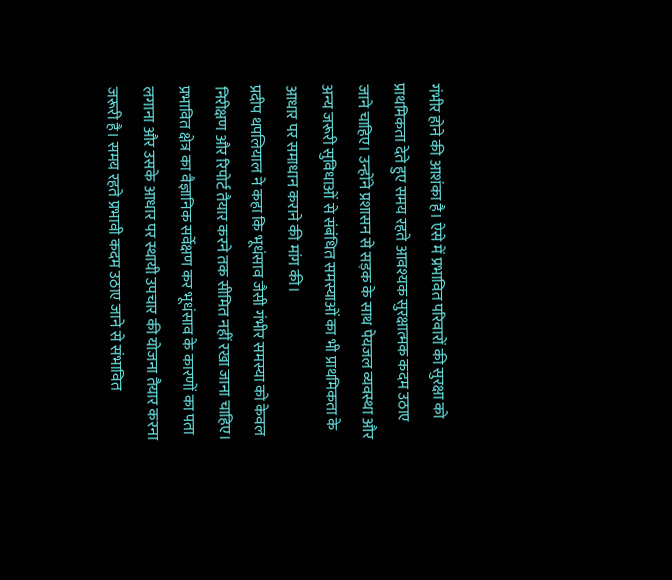गंभीर होने की आशंका है। ऐसे में प्रभावित परिवारों की सुरक्षा को प्राथमिकता देते हुए समय रहते आवश्यक सुरक्षात्मक कदम उठाए जाने चाहिए। उन्होंने प्रशासन से सड़क के साथ पेयजल व्यवस्था और अन्य जरूरी सुविधाओं से संबंधित समस्याओं का भी प्राथमिकता के आधार पर समाधान कराने की मांग की।
प्रदीप थपलियाल ने कहा कि भूधंसाव जैसी गंभीर समस्या को केवल निरीक्षण और रिपोर्ट तैयार करने तक सीमित नहीं रखा जाना चाहिए। प्रभावित क्षेत्र का वैज्ञानिक सर्वेक्षण कर भूधंसाव के कारणों का पता लगाना और उसके आधार पर स्थायी उपचार की योजना तैयार करना जरूरी है। समय रहते प्रभावी कदम उठाए जाने से संभावित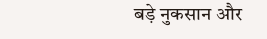बड़े नुकसान और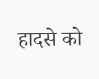हादसे को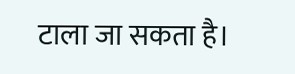टाला जा सकता है।